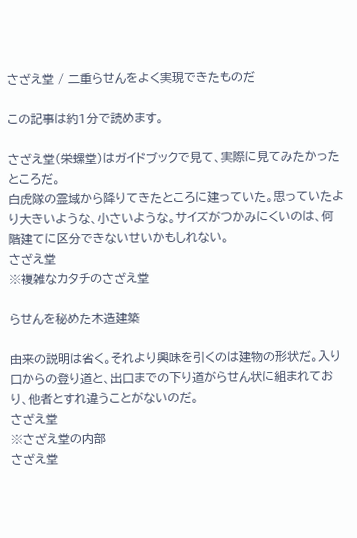さざえ堂 / 二重らせんをよく実現できたものだ

この記事は約1分で読めます。

さざえ堂(栄螺堂)はガイドブックで見て、実際に見てみたかったところだ。
白虎隊の霊域から降りてきたところに建っていた。思っていたより大きいような、小さいような。サイズがつかみにくいのは、何階建てに区分できないせいかもしれない。
さざえ堂
※複雑なカタチのさざえ堂

らせんを秘めた木造建築

由来の説明は省く。それより興味を引くのは建物の形状だ。入り口からの登り道と、出口までの下り道がらせん状に組まれており、他者とすれ違うことがないのだ。
さざえ堂
※さざえ堂の内部
さざえ堂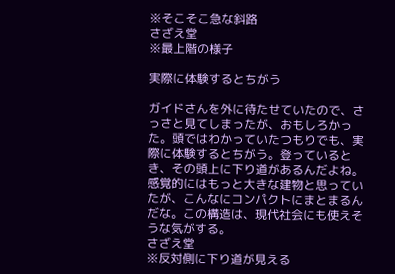※そこそこ急な斜路
さざえ堂
※最上階の様子

実際に体験するとちがう

ガイドさんを外に待たせていたので、さっさと見てしまったが、おもしろかった。頭ではわかっていたつもりでも、実際に体験するとちがう。登っているとき、その頭上に下り道があるんだよね。
感覚的にはもっと大きな建物と思っていたが、こんなにコンパクトにまとまるんだな。この構造は、現代社会にも使えそうな気がする。
さざえ堂
※反対側に下り道が見える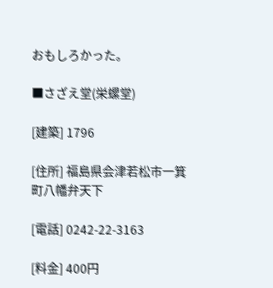おもしろかった。

■さざえ堂(栄螺堂)

[建築] 1796

[住所] 福島県会津若松市一箕町八幡弁天下

[電話] 0242-22-3163

[料金] 400円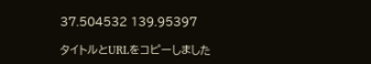37.504532 139.95397

タイトルとURLをコピーしました